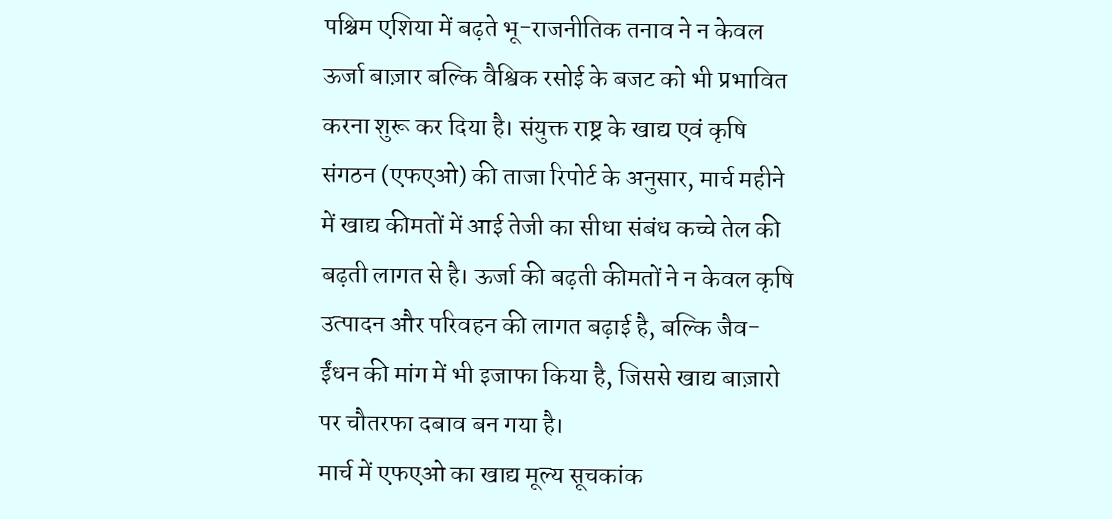पश्चिम एशिया में बढ़ते भू-राजनीतिक तनाव ने न केवल ऊर्जा बाज़ार बल्कि वैश्विक रसोई के बजट को भी प्रभावित करना शुरू कर दिया है। संयुक्त राष्ट्र के खाद्य एवं कृषि संगठन (एफएओ) की ताजा रिपोर्ट के अनुसार, मार्च महीने में खाद्य कीमतों में आई तेजी का सीधा संबंध कच्चे तेल की बढ़ती लागत से है। ऊर्जा की बढ़ती कीमतों ने न केवल कृषि उत्पादन और परिवहन की लागत बढ़ाई है, बल्कि जैव-ईंधन की मांग में भी इजाफा किया है, जिससे खाद्य बाज़ारो पर चौतरफा दबाव बन गया है।
मार्च में एफएओ का खाद्य मूल्य सूचकांक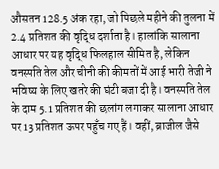औसतन 128.5 अंक रहा, जो पिछले महीने की तुलना में 2.4 प्रतिशत की वृद्धि दर्शाता है। हालांकि सालाना आधार पर यह वृद्धि फिलहाल सीमित है, लेकिन वनस्पति तेल और चीनी की कीमतों में आई भारी तेजी ने भविष्य के लिए खतरे की घंटी बजा दी है। वनस्पति तेल के दाम 5.1 प्रतिशत की छलांग लगाकर सालाना आधार पर 13 प्रतिशत ऊपर पहुँच गए हैं। वहीं, ब्राजील जैसे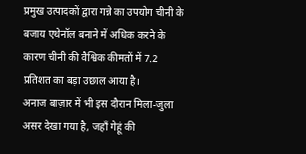प्रमुख उत्पादकों द्वारा गन्ने का उपयोग चीनी के बजाय एथेनॉल बनाने में अधिक करने के कारण चीनी की वैश्विक कीमतों में 7.2 प्रतिशत का बड़ा उछाल आया है।
अनाज बाज़ार में भी इस दौरान मिला-जुला असर देखा गया है, जहाँ गेहूं की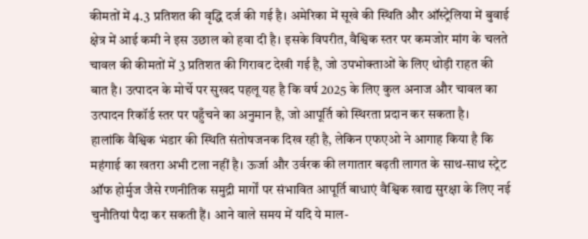कीमतों में 4.3 प्रतिशत की वृद्धि दर्ज की गई है। अमेरिका में सूखे की स्थिति और ऑस्ट्रेलिया में बुवाई क्षेत्र में आई कमी ने इस उछाल को हवा दी है। इसके विपरीत, वैश्विक स्तर पर कमजोर मांग के चलते चावल की कीमतों में 3 प्रतिशत की गिरावट देखी गई है, जो उपभोक्ताओं के लिए थोड़ी राहत की बात है। उत्पादन के मोर्चे पर सुखद पहलू यह है कि वर्ष 2025 के लिए कुल अनाज और चावल का उत्पादन रिकॉर्ड स्तर पर पहुँचने का अनुमान है, जो आपूर्ति को स्थिरता प्रदान कर सकता है।
हालांकि वैश्विक भंडार की स्थिति संतोषजनक दिख रही है, लेकिन एफएओ ने आगाह किया है कि महंगाई का खतरा अभी टला नहीं है। ऊर्जा और उर्वरक की लगातार बढ़ती लागत के साथ-साथ स्ट्रेट ऑफ होर्मुज जैसे रणनीतिक समुद्री मार्गों पर संभावित आपूर्ति बाधाएं वैश्विक खाद्य सुरक्षा के लिए नई चुनौतियां पैदा कर सकती हैं। आने वाले समय में यदि ये माल-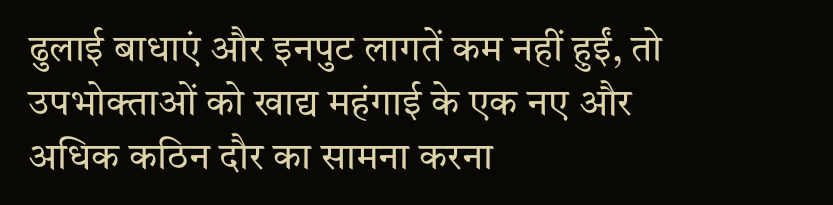ढुलाई बाधाएं और इनपुट लागतें कम नहीं हुईं, तो उपभोक्ताओं को खाद्य महंगाई के एक नए और अधिक कठिन दौर का सामना करना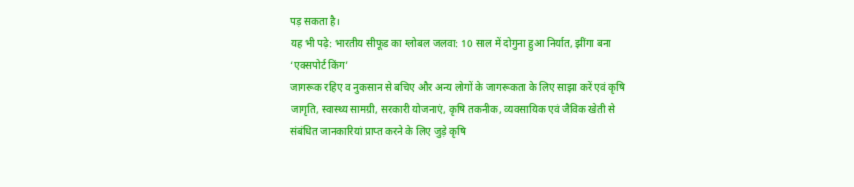पड़ सकता है।
यह भी पढ़े: भारतीय सीफूड का ग्लोबल जलवा: 10 साल में दोगुना हुआ निर्यात, झींगा बना ‘एक्सपोर्ट किंग’
जागरूक रहिए व नुकसान से बचिए और अन्य लोगों के जागरूकता के लिए साझा करें एवं कृषि जागृति, स्वास्थ्य सामग्री, सरकारी योजनाएं, कृषि तकनीक, व्यवसायिक एवं जैविक खेती से संबंधित जानकारियां प्राप्त करने के लिए जुड़े कृषि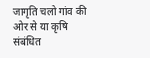जागृति चलो गांव की ओर से या कृषि संबंधित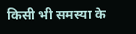किसी भी समस्या के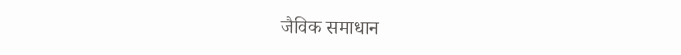जैविक समाधान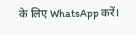के लिए WhatsApp करें।